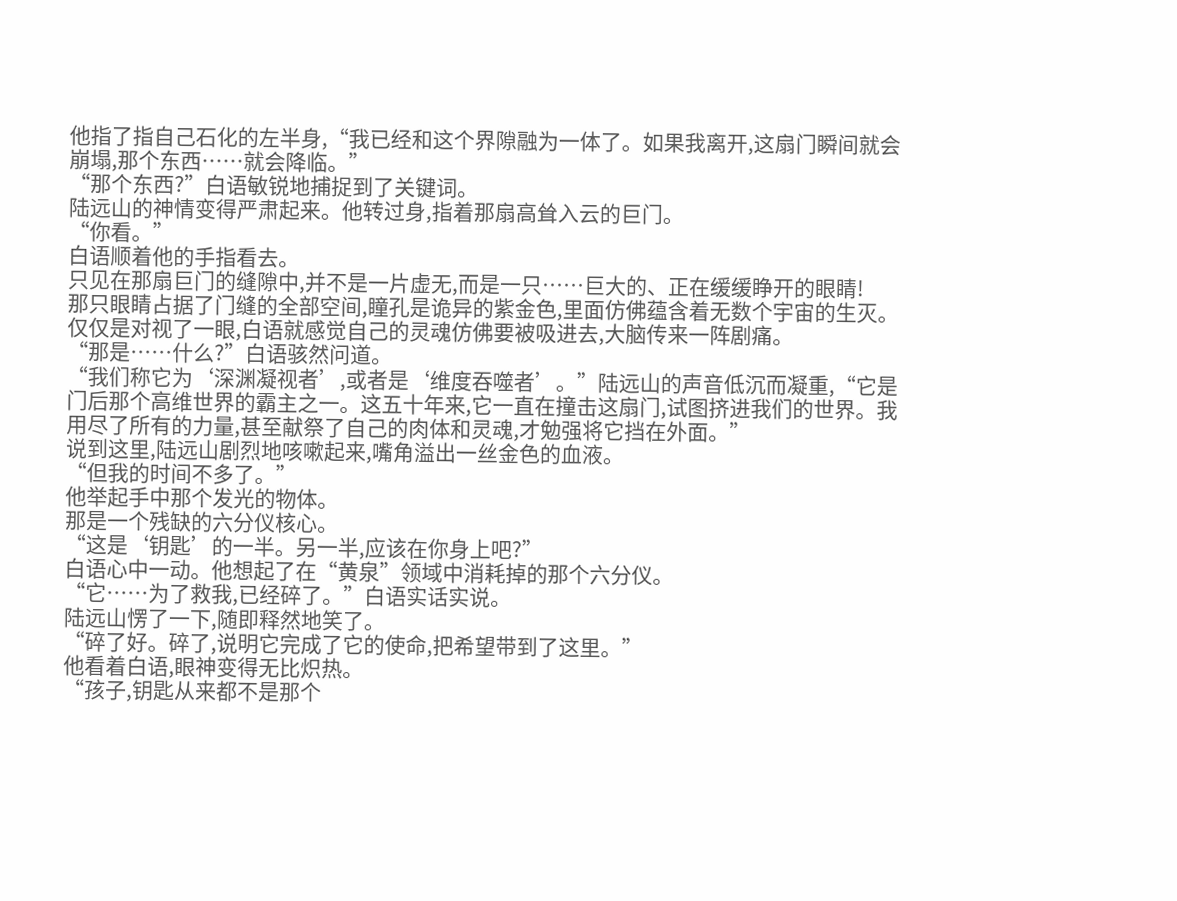他指了指自己石化的左半身,“我已经和这个界隙融为一体了。如果我离开,这扇门瞬间就会崩塌,那个东西……就会降临。”
“那个东西?”白语敏锐地捕捉到了关键词。
陆远山的神情变得严肃起来。他转过身,指着那扇高耸入云的巨门。
“你看。”
白语顺着他的手指看去。
只见在那扇巨门的缝隙中,并不是一片虚无,而是一只……巨大的、正在缓缓睁开的眼睛!
那只眼睛占据了门缝的全部空间,瞳孔是诡异的紫金色,里面仿佛蕴含着无数个宇宙的生灭。
仅仅是对视了一眼,白语就感觉自己的灵魂仿佛要被吸进去,大脑传来一阵剧痛。
“那是……什么?”白语骇然问道。
“我们称它为‘深渊凝视者’,或者是‘维度吞噬者’。”陆远山的声音低沉而凝重,“它是门后那个高维世界的霸主之一。这五十年来,它一直在撞击这扇门,试图挤进我们的世界。我用尽了所有的力量,甚至献祭了自己的肉体和灵魂,才勉强将它挡在外面。”
说到这里,陆远山剧烈地咳嗽起来,嘴角溢出一丝金色的血液。
“但我的时间不多了。”
他举起手中那个发光的物体。
那是一个残缺的六分仪核心。
“这是‘钥匙’的一半。另一半,应该在你身上吧?”
白语心中一动。他想起了在“黄泉”领域中消耗掉的那个六分仪。
“它……为了救我,已经碎了。”白语实话实说。
陆远山愣了一下,随即释然地笑了。
“碎了好。碎了,说明它完成了它的使命,把希望带到了这里。”
他看着白语,眼神变得无比炽热。
“孩子,钥匙从来都不是那个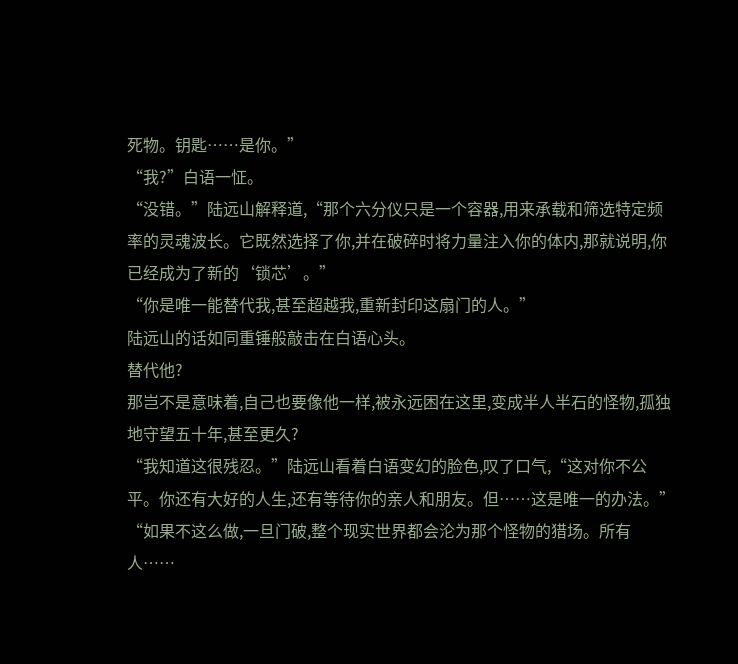死物。钥匙……是你。”
“我?”白语一怔。
“没错。”陆远山解释道,“那个六分仪只是一个容器,用来承载和筛选特定频率的灵魂波长。它既然选择了你,并在破碎时将力量注入你的体内,那就说明,你已经成为了新的‘锁芯’。”
“你是唯一能替代我,甚至超越我,重新封印这扇门的人。”
陆远山的话如同重锤般敲击在白语心头。
替代他?
那岂不是意味着,自己也要像他一样,被永远困在这里,变成半人半石的怪物,孤独地守望五十年,甚至更久?
“我知道这很残忍。”陆远山看着白语变幻的脸色,叹了口气,“这对你不公平。你还有大好的人生,还有等待你的亲人和朋友。但……这是唯一的办法。”
“如果不这么做,一旦门破,整个现实世界都会沦为那个怪物的猎场。所有人……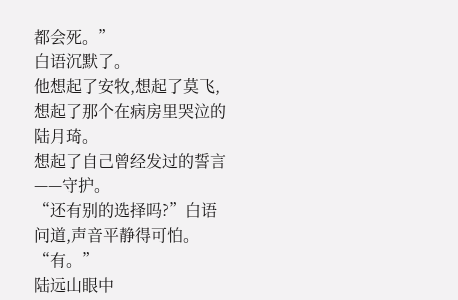都会死。”
白语沉默了。
他想起了安牧,想起了莫飞,想起了那个在病房里哭泣的陆月琦。
想起了自己曾经发过的誓言——守护。
“还有别的选择吗?”白语问道,声音平静得可怕。
“有。”
陆远山眼中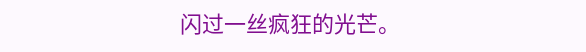闪过一丝疯狂的光芒。